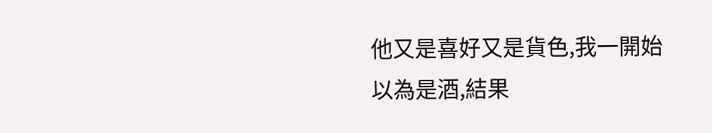他又是喜好又是貨色,我一開始以為是酒,結果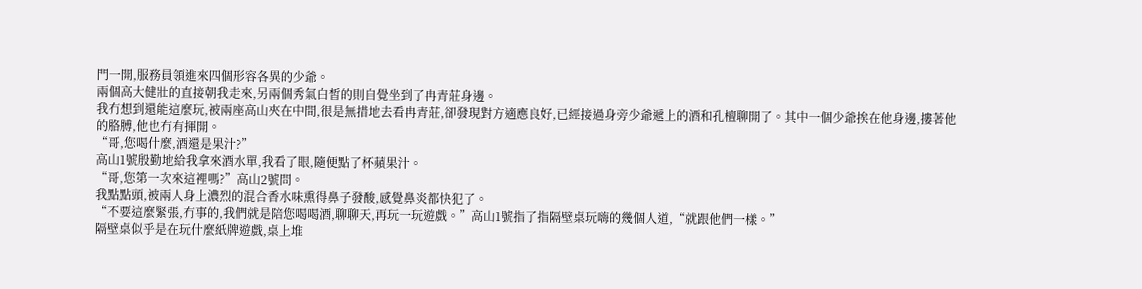門一開,服務員領進來四個形容各異的少爺。
兩個高大健壯的直接朝我走來,另兩個秀氣白皙的則自覺坐到了冉青莊身邊。
我冇想到還能這麼玩,被兩座高山夾在中間,很是無措地去看冉青莊,卻發現對方適應良好,已經接過身旁少爺遞上的酒和孔檀聊開了。其中一個少爺挨在他身邊,摟著他的胳膊,他也冇有揮開。
“哥,您喝什麼,酒還是果汁?”
高山1號殷勤地給我拿來酒水單,我看了眼,隨便點了杯蘋果汁。
“哥,您第一次來這裡嗎?”高山2號問。
我點點頭,被兩人身上濃烈的混合香水味熏得鼻子發酸,感覺鼻炎都快犯了。
“不要這麼緊張,冇事的,我們就是陪您喝喝酒,聊聊天,再玩一玩遊戲。”高山1號指了指隔壁桌玩嗨的幾個人道,“就跟他們一樣。”
隔壁桌似乎是在玩什麼紙牌遊戲,桌上堆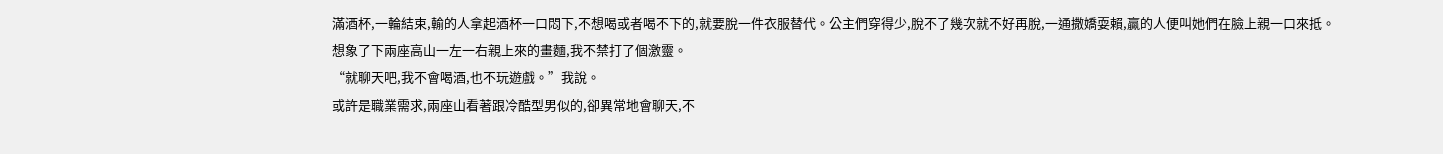滿酒杯,一輪結束,輸的人拿起酒杯一口悶下,不想喝或者喝不下的,就要脫一件衣服替代。公主們穿得少,脫不了幾次就不好再脫,一通撒嬌耍賴,贏的人便叫她們在臉上親一口來抵。
想象了下兩座高山一左一右親上來的畫麵,我不禁打了個激靈。
“就聊天吧,我不會喝酒,也不玩遊戲。”我說。
或許是職業需求,兩座山看著跟冷酷型男似的,卻異常地會聊天,不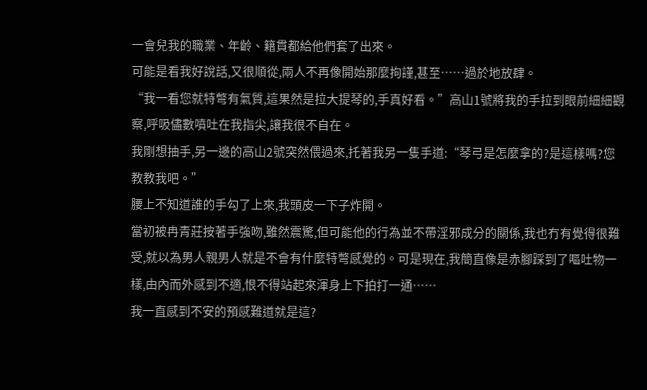一會兒我的職業、年齡、籍貫都給他們套了出來。
可能是看我好說話,又很順從,兩人不再像開始那麼拘謹,甚至……過於地放肆。
“我一看您就特彆有氣質,這果然是拉大提琴的,手真好看。”高山1號將我的手拉到眼前細細觀察,呼吸儘數噴吐在我指尖,讓我很不自在。
我剛想抽手,另一邊的高山2號突然偎過來,托著我另一隻手道:“琴弓是怎麼拿的?是這樣嗎?您教教我吧。”
腰上不知道誰的手勾了上來,我頭皮一下子炸開。
當初被冉青莊按著手強吻,雖然震驚,但可能他的行為並不帶淫邪成分的關係,我也冇有覺得很難受,就以為男人親男人就是不會有什麼特彆感覺的。可是現在,我簡直像是赤腳踩到了嘔吐物一樣,由內而外感到不適,恨不得站起來渾身上下拍打一通……
我一直感到不安的預感難道就是這?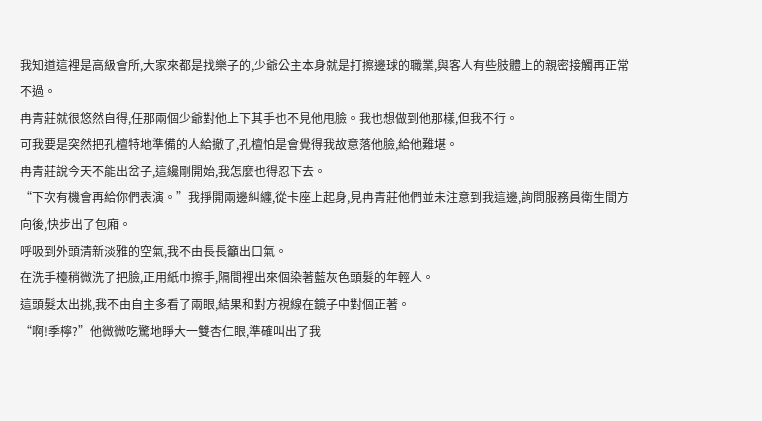我知道這裡是高級會所,大家來都是找樂子的,少爺公主本身就是打擦邊球的職業,與客人有些肢體上的親密接觸再正常不過。
冉青莊就很悠然自得,任那兩個少爺對他上下其手也不見他甩臉。我也想做到他那樣,但我不行。
可我要是突然把孔檀特地準備的人給撤了,孔檀怕是會覺得我故意落他臉,給他難堪。
冉青莊說今天不能出岔子,這纔剛開始,我怎麼也得忍下去。
“下次有機會再給你們表演。”我掙開兩邊糾纏,從卡座上起身,見冉青莊他們並未注意到我這邊,詢問服務員衛生間方向後,快步出了包廂。
呼吸到外頭清新淡雅的空氣,我不由長長籲出口氣。
在洗手檯稍微洗了把臉,正用紙巾擦手,隔間裡出來個染著藍灰色頭髮的年輕人。
這頭髮太出挑,我不由自主多看了兩眼,結果和對方視線在鏡子中對個正著。
“啊!季檸?”他微微吃驚地睜大一雙杏仁眼,準確叫出了我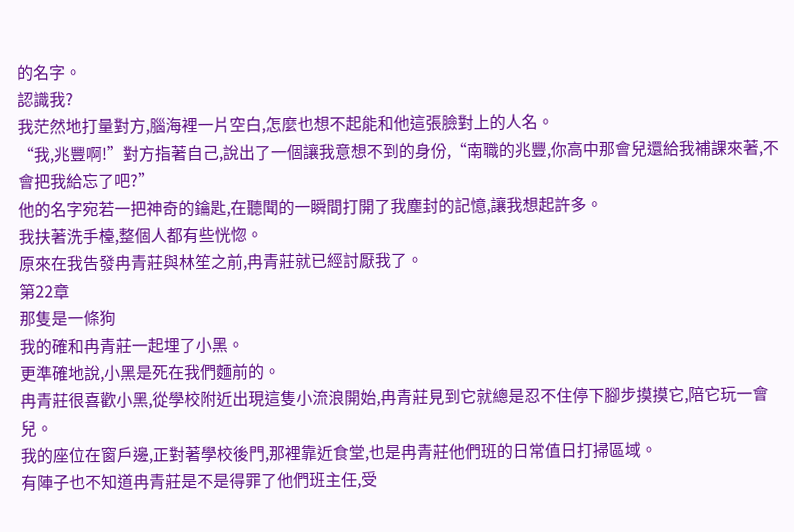的名字。
認識我?
我茫然地打量對方,腦海裡一片空白,怎麼也想不起能和他這張臉對上的人名。
“我,兆豐啊!”對方指著自己,說出了一個讓我意想不到的身份,“南職的兆豐,你高中那會兒還給我補課來著,不會把我給忘了吧?”
他的名字宛若一把神奇的鑰匙,在聽聞的一瞬間打開了我塵封的記憶,讓我想起許多。
我扶著洗手檯,整個人都有些恍惚。
原來在我告發冉青莊與林笙之前,冉青莊就已經討厭我了。
第22章
那隻是一條狗
我的確和冉青莊一起埋了小黑。
更準確地說,小黑是死在我們麵前的。
冉青莊很喜歡小黑,從學校附近出現這隻小流浪開始,冉青莊見到它就總是忍不住停下腳步摸摸它,陪它玩一會兒。
我的座位在窗戶邊,正對著學校後門,那裡靠近食堂,也是冉青莊他們班的日常值日打掃區域。
有陣子也不知道冉青莊是不是得罪了他們班主任,受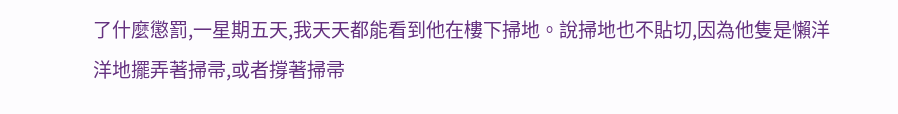了什麼懲罰,一星期五天,我天天都能看到他在樓下掃地。說掃地也不貼切,因為他隻是懶洋洋地擺弄著掃帚,或者撐著掃帚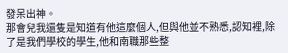發呆出神。
那會兒我還隻是知道有他這麼個人,但與他並不熟悉,認知裡,除了是我們學校的學生,他和南職那些整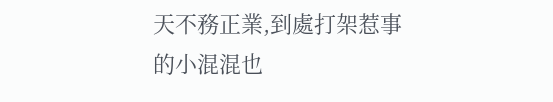天不務正業,到處打架惹事的小混混也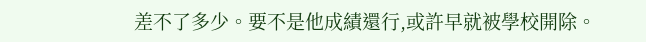差不了多少。要不是他成績還行,或許早就被學校開除。